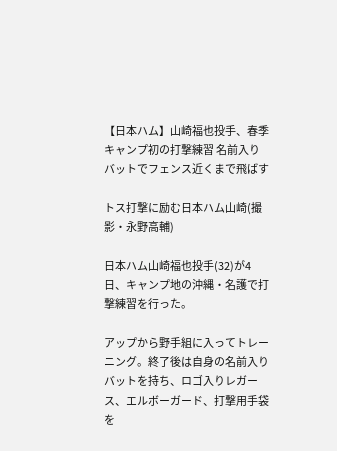【日本ハム】山崎福也投手、春季キャンプ初の打撃練習 名前入りバットでフェンス近くまで飛ばす

トス打撃に励む日本ハム山崎(撮影・永野高輔)

日本ハム山崎福也投手(32)が4日、キャンプ地の沖縄・名護で打撃練習を行った。

アップから野手組に入ってトレーニング。終了後は自身の名前入りバットを持ち、ロゴ入りレガース、エルボーガード、打撃用手袋を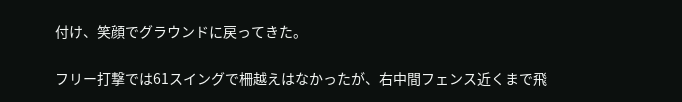付け、笑顔でグラウンドに戻ってきた。

フリー打撃では61スイングで柵越えはなかったが、右中間フェンス近くまで飛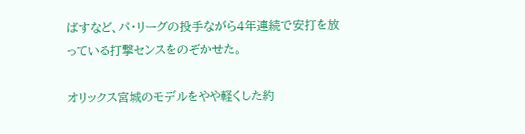ばすなど、パ・リーグの投手ながら4年連続で安打を放っている打撃センスをのぞかせた。

オリックス宮城のモデルをやや軽くした約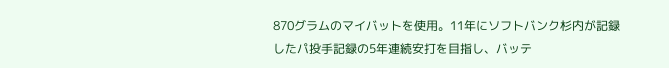870グラムのマイバットを使用。11年にソフトバンク杉内が記録したパ投手記録の5年連続安打を目指し、バッテ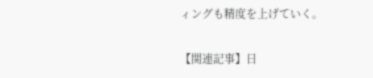ィングも精度を上げていく。

【関連記事】日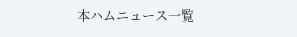本ハムニュース一覧